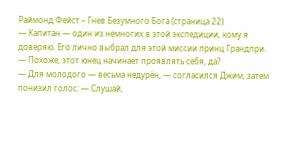Раймонд Фейст – Гнев Безумного Бога (страница 22)
— Капитан — один из немногих в этой экспедиции, кому я доверяю. Его лично выбрал для этой миссии принц Грандпри.
— Похоже, этот юнец начинает проявлять себя, да?
— Для молодого — весьма недурён, — согласился Джим, затем понизил голос: — Слушай,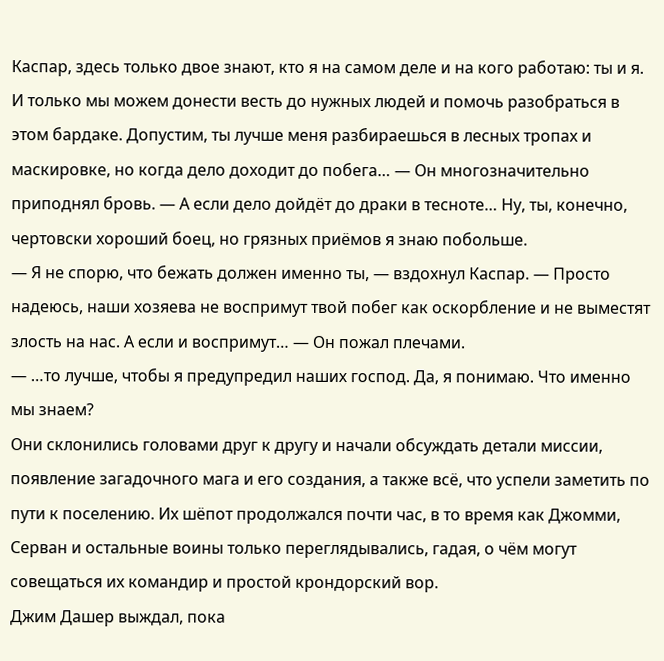Каспар, здесь только двое знают, кто я на самом деле и на кого работаю: ты и я. И только мы можем донести весть до нужных людей и помочь разобраться в этом бардаке. Допустим, ты лучше меня разбираешься в лесных тропах и маскировке, но когда дело доходит до побега… — Он многозначительно приподнял бровь. — А если дело дойдёт до драки в тесноте… Ну, ты, конечно, чертовски хороший боец, но грязных приёмов я знаю побольше.
— Я не спорю, что бежать должен именно ты, — вздохнул Каспар. — Просто надеюсь, наши хозяева не воспримут твой побег как оскорбление и не выместят злость на нас. А если и воспримут… — Он пожал плечами.
— …то лучше, чтобы я предупредил наших господ. Да, я понимаю. Что именно мы знаем?
Они склонились головами друг к другу и начали обсуждать детали миссии, появление загадочного мага и его создания, а также всё, что успели заметить по пути к поселению. Их шёпот продолжался почти час, в то время как Джомми, Серван и остальные воины только переглядывались, гадая, о чём могут совещаться их командир и простой крондорский вор.
Джим Дашер выждал, пока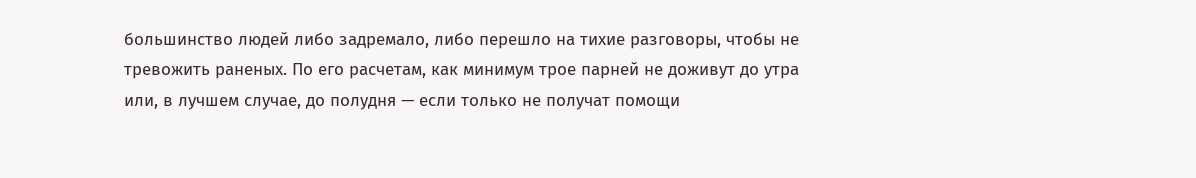большинство людей либо задремало, либо перешло на тихие разговоры, чтобы не тревожить раненых. По его расчетам, как минимум трое парней не доживут до утра или, в лучшем случае, до полудня — если только не получат помощи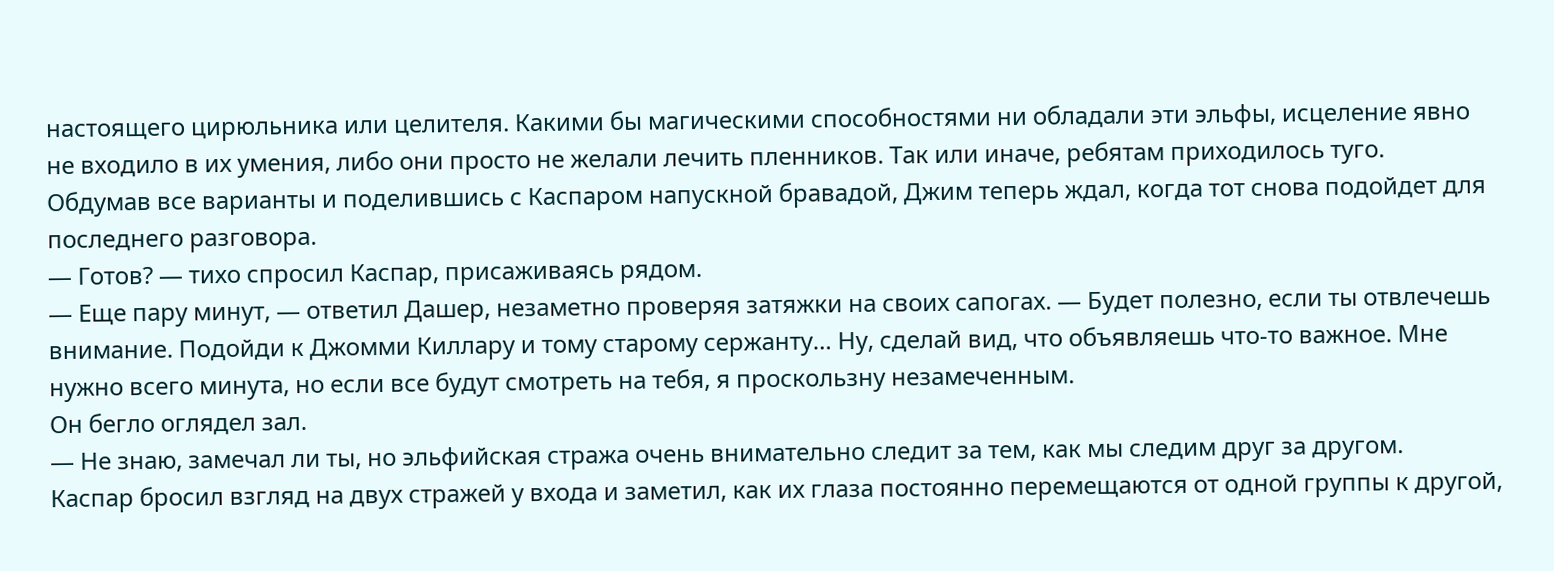настоящего цирюльника или целителя. Какими бы магическими способностями ни обладали эти эльфы, исцеление явно не входило в их умения, либо они просто не желали лечить пленников. Так или иначе, ребятам приходилось туго.
Обдумав все варианты и поделившись с Каспаром напускной бравадой, Джим теперь ждал, когда тот снова подойдет для последнего разговора.
— Готов? — тихо спросил Каспар, присаживаясь рядом.
— Еще пару минут, — ответил Дашер, незаметно проверяя затяжки на своих сапогах. — Будет полезно, если ты отвлечешь внимание. Подойди к Джомми Киллару и тому старому сержанту… Ну, сделай вид, что объявляешь что-то важное. Мне нужно всего минута, но если все будут смотреть на тебя, я проскользну незамеченным.
Он бегло оглядел зал.
— Не знаю, замечал ли ты, но эльфийская стража очень внимательно следит за тем, как мы следим друг за другом.
Каспар бросил взгляд на двух стражей у входа и заметил, как их глаза постоянно перемещаются от одной группы к другой,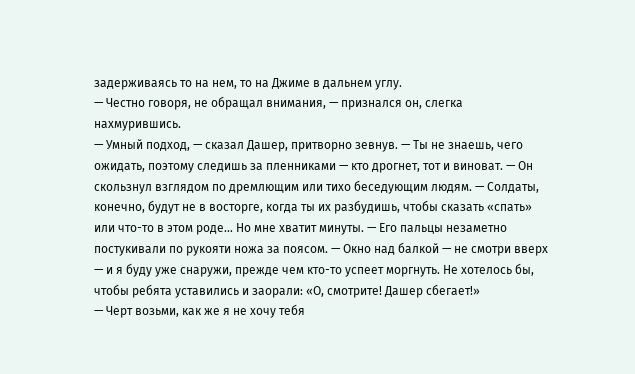задерживаясь то на нем, то на Джиме в дальнем углу.
— Честно говоря, не обращал внимания, — признался он, слегка нахмурившись.
— Умный подход, — сказал Дашер, притворно зевнув. — Ты не знаешь, чего ожидать, поэтому следишь за пленниками — кто дрогнет, тот и виноват. — Он скользнул взглядом по дремлющим или тихо беседующим людям. — Солдаты, конечно, будут не в восторге, когда ты их разбудишь, чтобы сказать «спать» или что-то в этом роде… Но мне хватит минуты. — Его пальцы незаметно постукивали по рукояти ножа за поясом. — Окно над балкой — не смотри вверх — и я буду уже снаружи, прежде чем кто-то успеет моргнуть. Не хотелось бы, чтобы ребята уставились и заорали: «О, смотрите! Дашер сбегает!»
— Черт возьми, как же я не хочу тебя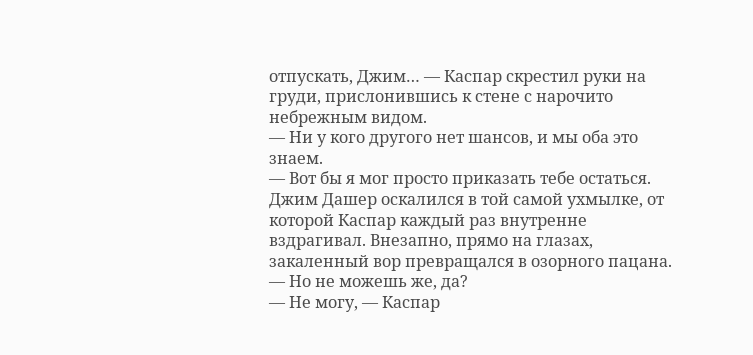отпускать, Джим… — Каспар скрестил руки на груди, прислонившись к стене с нарочито небрежным видом.
— Ни у кого другого нет шансов, и мы оба это знаем.
— Вот бы я мог просто приказать тебе остаться.
Джим Дашер оскалился в той самой ухмылке, от которой Каспар каждый раз внутренне вздрагивал. Внезапно, прямо на глазах, закаленный вор превращался в озорного пацана.
— Но не можешь же, да?
— Не могу, — Каспар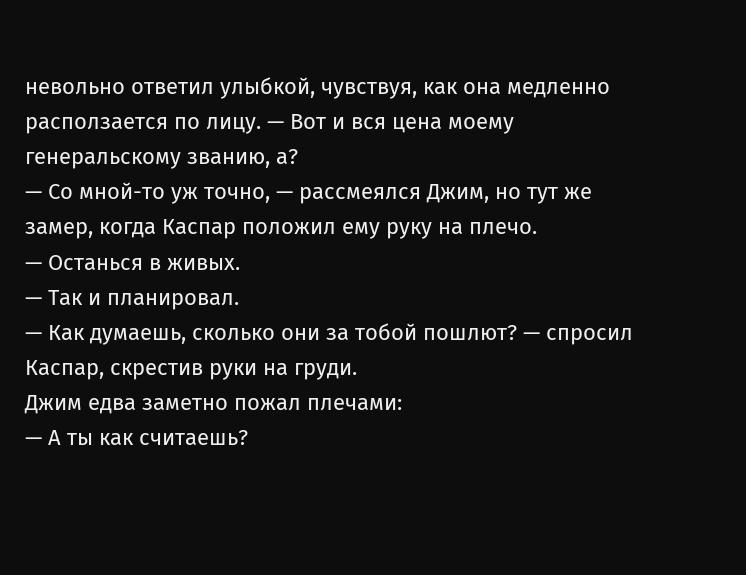невольно ответил улыбкой, чувствуя, как она медленно расползается по лицу. — Вот и вся цена моему генеральскому званию, а?
— Со мной-то уж точно, — рассмеялся Джим, но тут же замер, когда Каспар положил ему руку на плечо.
— Останься в живых.
— Так и планировал.
— Как думаешь, сколько они за тобой пошлют? — спросил Каспар, скрестив руки на груди.
Джим едва заметно пожал плечами:
— А ты как считаешь?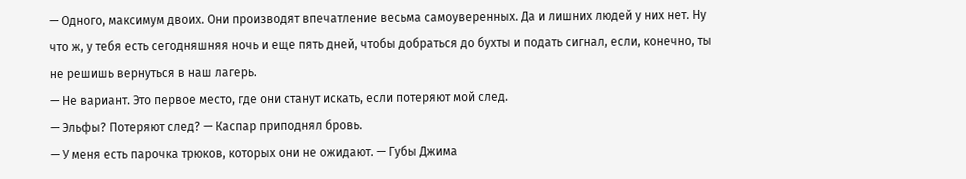— Одного, максимум двоих. Они производят впечатление весьма самоуверенных. Да и лишних людей у них нет. Ну что ж, у тебя есть сегодняшняя ночь и еще пять дней, чтобы добраться до бухты и подать сигнал, если, конечно, ты не решишь вернуться в наш лагерь.
— Не вариант. Это первое место, где они станут искать, если потеряют мой след.
— Эльфы? Потеряют след? — Каспар приподнял бровь.
— У меня есть парочка трюков, которых они не ожидают. — Губы Джима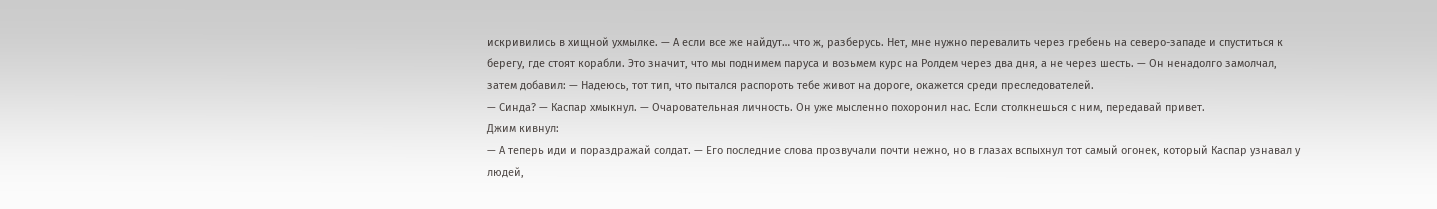искривились в хищной ухмылке. — А если все же найдут… что ж, разберусь. Нет, мне нужно перевалить через гребень на северо-западе и спуститься к берегу, где стоят корабли. Это значит, что мы поднимем паруса и возьмем курс на Ролдем через два дня, а не через шесть. — Он ненадолго замолчал, затем добавил: — Надеюсь, тот тип, что пытался распороть тебе живот на дороге, окажется среди преследователей.
— Синда? — Каспар хмыкнул. — Очаровательная личность. Он уже мысленно похоронил нас. Если столкнешься с ним, передавай привет.
Джим кивнул:
— А теперь иди и пораздражай солдат. — Его последние слова прозвучали почти нежно, но в глазах вспыхнул тот самый огонек, который Каспар узнавал у людей,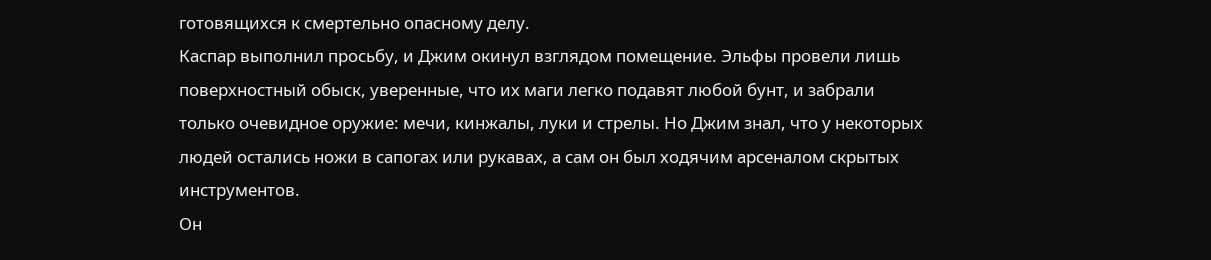готовящихся к смертельно опасному делу.
Каспар выполнил просьбу, и Джим окинул взглядом помещение. Эльфы провели лишь поверхностный обыск, уверенные, что их маги легко подавят любой бунт, и забрали только очевидное оружие: мечи, кинжалы, луки и стрелы. Но Джим знал, что у некоторых людей остались ножи в сапогах или рукавах, а сам он был ходячим арсеналом скрытых инструментов.
Он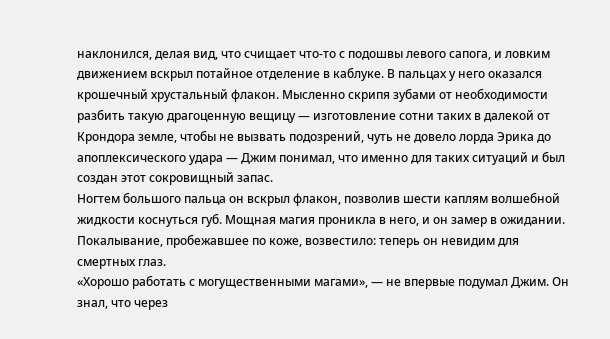наклонился, делая вид, что счищает что-то с подошвы левого сапога, и ловким движением вскрыл потайное отделение в каблуке. В пальцах у него оказался крошечный хрустальный флакон. Мысленно скрипя зубами от необходимости разбить такую драгоценную вещицу — изготовление сотни таких в далекой от Крондора земле, чтобы не вызвать подозрений, чуть не довело лорда Эрика до апоплексического удара — Джим понимал, что именно для таких ситуаций и был создан этот сокровищный запас.
Ногтем большого пальца он вскрыл флакон, позволив шести каплям волшебной жидкости коснуться губ. Мощная магия проникла в него, и он замер в ожидании.
Покалывание, пробежавшее по коже, возвестило: теперь он невидим для смертных глаз.
«Хорошо работать с могущественными магами», — не впервые подумал Джим. Он знал, что через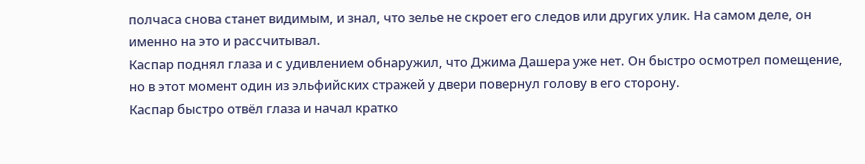полчаса снова станет видимым, и знал, что зелье не скроет его следов или других улик. На самом деле, он именно на это и рассчитывал.
Каспар поднял глаза и с удивлением обнаружил, что Джима Дашера уже нет. Он быстро осмотрел помещение, но в этот момент один из эльфийских стражей у двери повернул голову в его сторону.
Каспар быстро отвёл глаза и начал кратко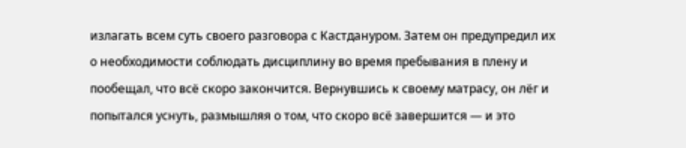излагать всем суть своего разговора с Кастдануром. Затем он предупредил их о необходимости соблюдать дисциплину во время пребывания в плену и пообещал, что всё скоро закончится. Вернувшись к своему матрасу, он лёг и попытался уснуть, размышляя о том, что скоро всё завершится — и это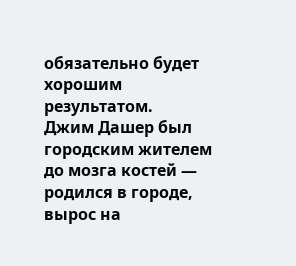обязательно будет хорошим результатом.
Джим Дашер был городским жителем до мозга костей — родился в городе, вырос на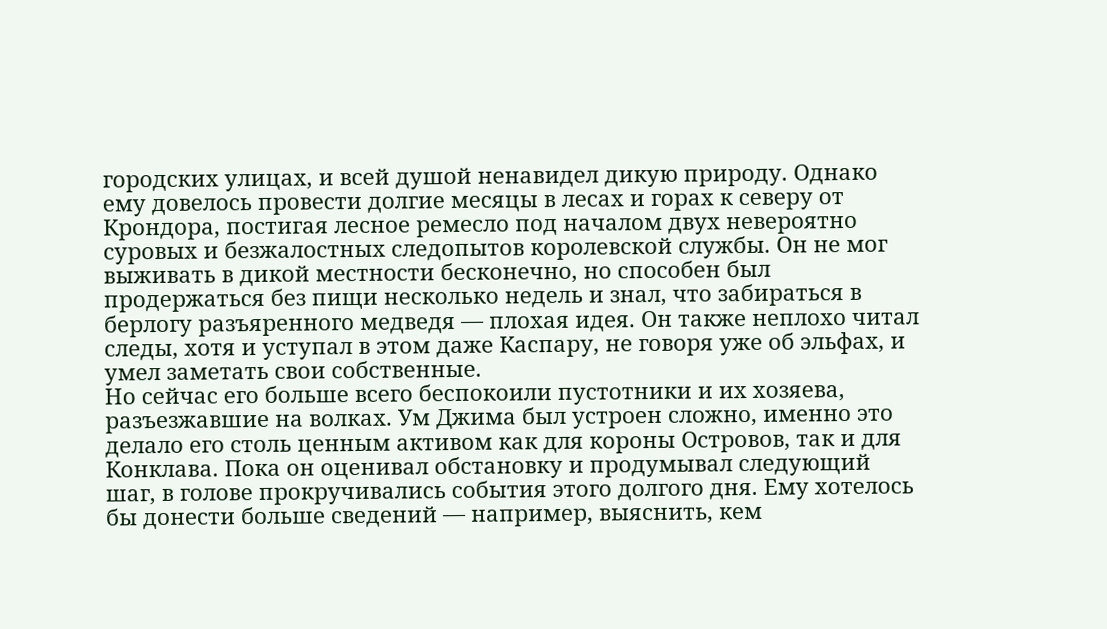городских улицах, и всей душой ненавидел дикую природу. Однако ему довелось провести долгие месяцы в лесах и горах к северу от Крондора, постигая лесное ремесло под началом двух невероятно суровых и безжалостных следопытов королевской службы. Он не мог выживать в дикой местности бесконечно, но способен был продержаться без пищи несколько недель и знал, что забираться в берлогу разъяренного медведя — плохая идея. Он также неплохо читал следы, хотя и уступал в этом даже Каспару, не говоря уже об эльфах, и умел заметать свои собственные.
Но сейчас его больше всего беспокоили пустотники и их хозяева, разъезжавшие на волках. Ум Джима был устроен сложно, именно это делало его столь ценным активом как для короны Островов, так и для Конклава. Пока он оценивал обстановку и продумывал следующий шаг, в голове прокручивались события этого долгого дня. Ему хотелось бы донести больше сведений — например, выяснить, кем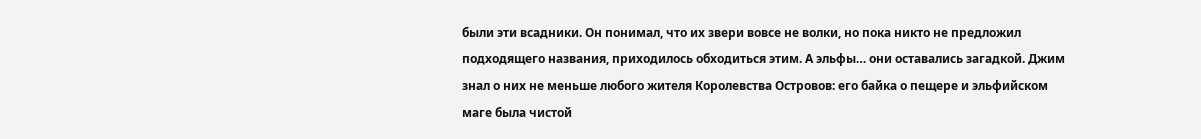были эти всадники. Он понимал, что их звери вовсе не волки, но пока никто не предложил подходящего названия, приходилось обходиться этим. А эльфы… они оставались загадкой. Джим знал о них не меньше любого жителя Королевства Островов: его байка о пещере и эльфийском маге была чистой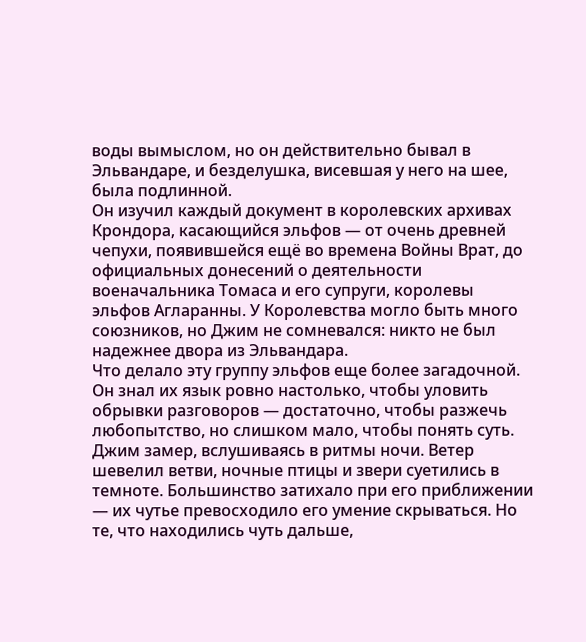воды вымыслом, но он действительно бывал в Эльвандаре, и безделушка, висевшая у него на шее, была подлинной.
Он изучил каждый документ в королевских архивах Крондора, касающийся эльфов — от очень древней чепухи, появившейся ещё во времена Войны Врат, до официальных донесений о деятельности военачальника Томаса и его супруги, королевы эльфов Агларанны. У Королевства могло быть много союзников, но Джим не сомневался: никто не был надежнее двора из Эльвандара.
Что делало эту группу эльфов еще более загадочной. Он знал их язык ровно настолько, чтобы уловить обрывки разговоров — достаточно, чтобы разжечь любопытство, но слишком мало, чтобы понять суть.
Джим замер, вслушиваясь в ритмы ночи. Ветер шевелил ветви, ночные птицы и звери суетились в темноте. Большинство затихало при его приближении — их чутье превосходило его умение скрываться. Но те, что находились чуть дальше,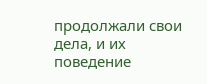продолжали свои дела, и их поведение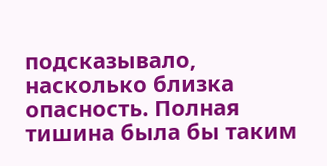подсказывало, насколько близка опасность. Полная тишина была бы таким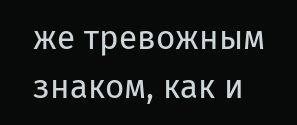же тревожным знаком, как и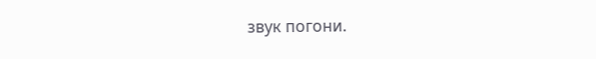звук погони.